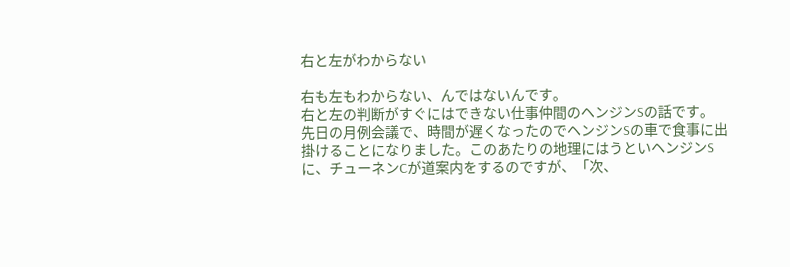右と左がわからない

右も左もわからない、んではないんです。
右と左の判断がすぐにはできない仕事仲間のヘンジンSの話です。
先日の月例会議で、時間が遅くなったのでヘンジンSの車で食事に出掛けることになりました。このあたりの地理にはうといヘンジンSに、チューネンCが道案内をするのですが、「次、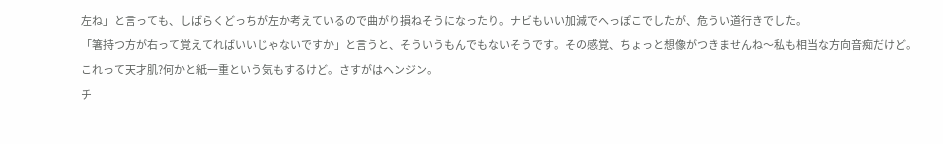左ね」と言っても、しばらくどっちが左か考えているので曲がり損ねそうになったり。ナビもいい加減でへっぽこでしたが、危うい道行きでした。
「箸持つ方が右って覚えてればいいじゃないですか」と言うと、そういうもんでもないそうです。その感覚、ちょっと想像がつきませんね〜私も相当な方向音痴だけど。
これって天才肌?何かと紙一重という気もするけど。さすがはヘンジン。
チ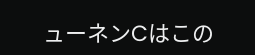ューネンCはこの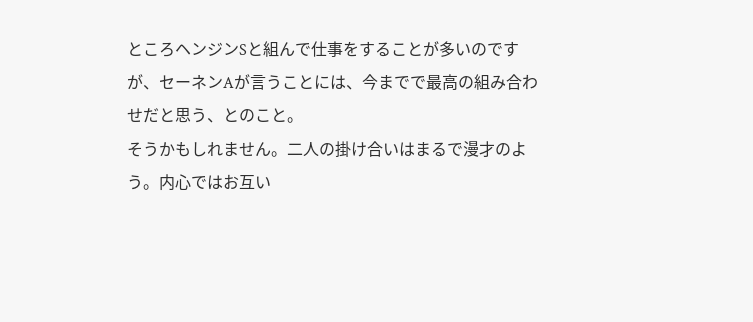ところヘンジンSと組んで仕事をすることが多いのですが、セーネンAが言うことには、今までで最高の組み合わせだと思う、とのこと。
そうかもしれません。二人の掛け合いはまるで漫才のよう。内心ではお互い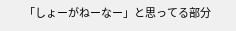「しょーがねーなー」と思ってる部分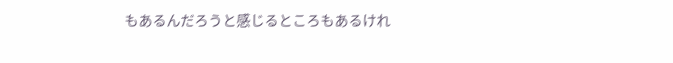もあるんだろうと感じるところもあるけれ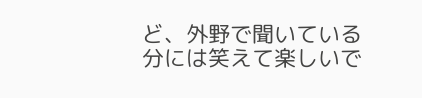ど、外野で聞いている分には笑えて楽しいで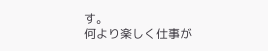す。
何より楽しく仕事が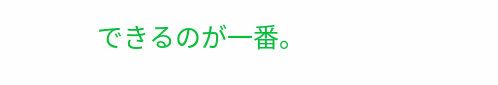できるのが一番。